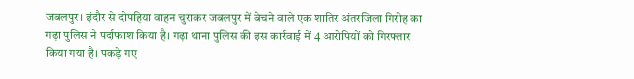जबलपुर। इंदौर से दोपहिया वाहन चुराकर जबलपुर में बेचने वाले एक शातिर अंतरजिला गिरोह का गढ़ा पुलिस ने पर्दाफाश किया है। गढ़ा थाना पुलिस की इस कार्रवाई में 4 आरोपियों को गिरफ्तार किया गया है। पकड़े गए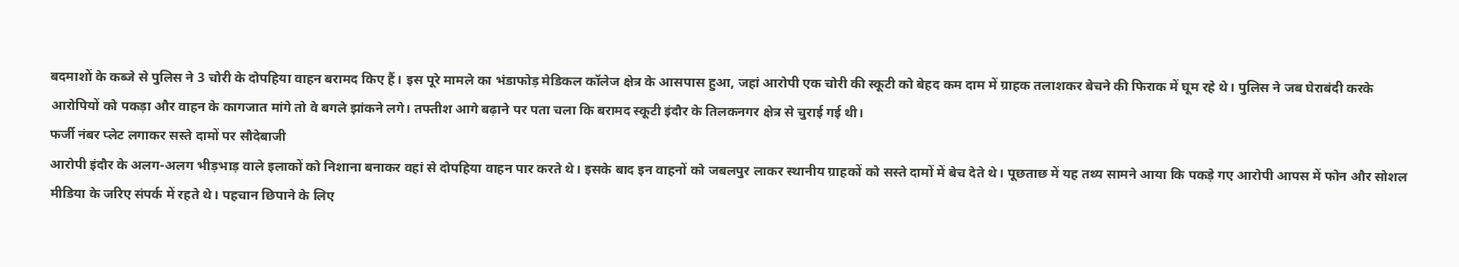बदमाशों के कब्जे से पुलिस ने 3 चोरी के दोपहिया वाहन बरामद किए हैं। इस पूरे मामले का भंडाफोड़ मेडिकल कॉलेज क्षेत्र के आसपास हुआ, जहां आरोपी एक चोरी की स्कूटी को बेहद कम दाम में ग्राहक तलाशकर बेचने की फिराक में घूम रहे थे। पुलिस ने जब घेराबंदी करके आरोपियों को पकड़ा और वाहन के कागजात मांगे तो वे बगले झांकने लगे। तफ्तीश आगे बढ़ाने पर पता चला कि बरामद स्कूटी इंदौर के तिलकनगर क्षेत्र से चुराई गई थी।
फर्जी नंबर प्लेट लगाकर सस्ते दामों पर सौदेबाजी
आरोपी इंदौर के अलग-अलग भीड़भाड़ वाले इलाकों को निशाना बनाकर वहां से दोपहिया वाहन पार करते थे। इसके बाद इन वाहनों को जबलपुर लाकर स्थानीय ग्राहकों को सस्ते दामों में बेच देते थे। पूछताछ में यह तथ्य सामने आया कि पकड़े गए आरोपी आपस में फोन और सोशल मीडिया के जरिए संपर्क में रहते थे। पहचान छिपाने के लिए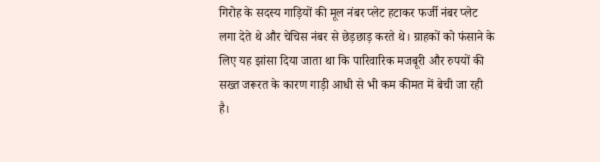गिरोह के सदस्य गाड़ियों की मूल नंबर प्लेट हटाकर फर्जी नंबर प्लेट लगा देते थे और चेचिस नंबर से छेड़छाड़ करते थे। ग्राहकों को फंसाने के लिए यह झांसा दिया जाता था कि पारिवारिक मजबूरी और रुपयों की सख्त जरूरत के कारण गाड़ी आधी से भी कम कीमत में बेची जा रही है।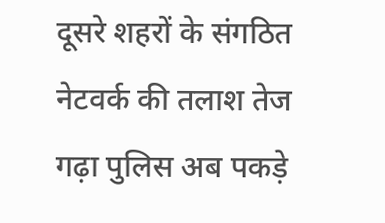दूसरे शहरों के संगठित नेटवर्क की तलाश तेज
गढ़ा पुलिस अब पकड़े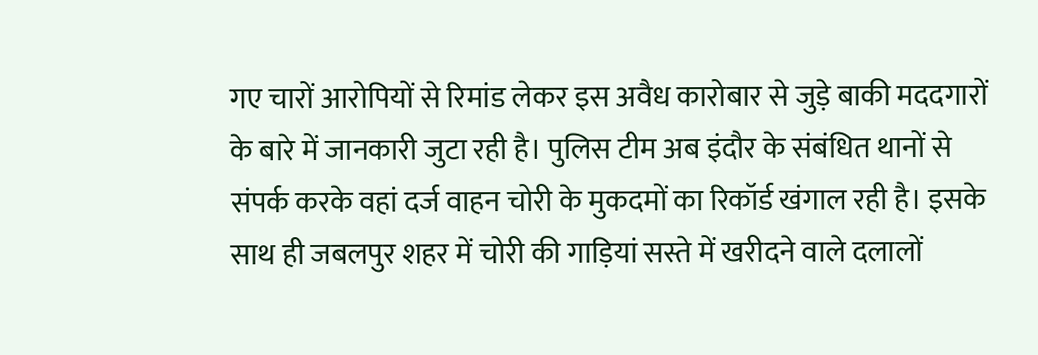गए चारों आरोपियों से रिमांड लेकर इस अवैध कारोबार से जुड़े बाकी मददगारों के बारे में जानकारी जुटा रही है। पुलिस टीम अब इंदौर के संबंधित थानों से संपर्क करके वहां दर्ज वाहन चोरी के मुकदमों का रिकॉर्ड खंगाल रही है। इसके साथ ही जबलपुर शहर में चोरी की गाड़ियां सस्ते में खरीदने वाले दलालों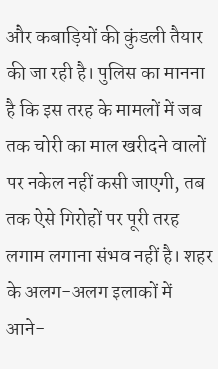और कबाड़ियों की कुंडली तैयार की जा रही है। पुलिस का मानना है कि इस तरह के मामलों में जब तक चोरी का माल खरीदने वालों पर नकेल नहीं कसी जाएगी, तब तक ऐसे गिरोहों पर पूरी तरह लगाम लगाना संभव नहीं है। शहर के अलग-अलग इलाकों में आने-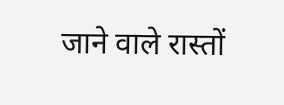जाने वाले रास्तों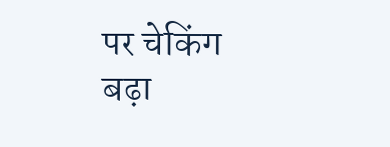पर चेकिंग बढ़ा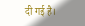दी गई है।